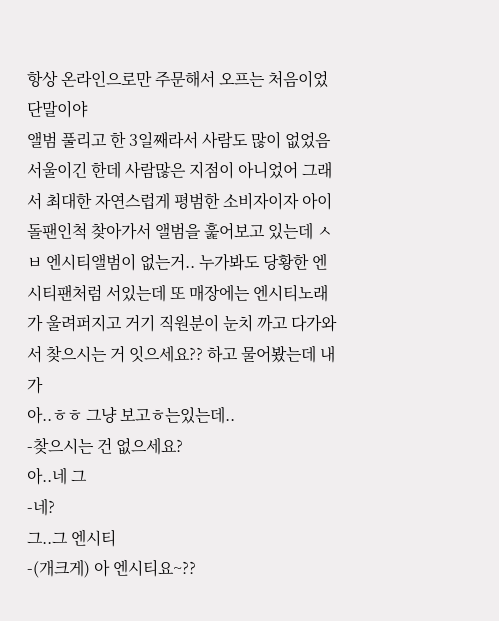항상 온라인으로만 주문해서 오프는 처음이었단말이야
앨범 풀리고 한 3일째라서 사람도 많이 없었음 서울이긴 한데 사람많은 지점이 아니었어 그래서 최대한 자연스럽게 평범한 소비자이자 아이돌팬인척 찾아가서 앨범을 훑어보고 있는데 ㅅㅂ 엔시티앨범이 없는거.. 누가봐도 당황한 엔시티팬처럼 서있는데 또 매장에는 엔시티노래가 울려퍼지고 거기 직원분이 눈치 까고 다가와서 찾으시는 거 잇으세요?? 하고 물어봤는데 내가
아..ㅎㅎ 그냥 보고ㅎ는있는데..
-찾으시는 건 없으세요?
아..네 그
-네?
그..그 엔시티
-(개크게) 아 엔시티요~??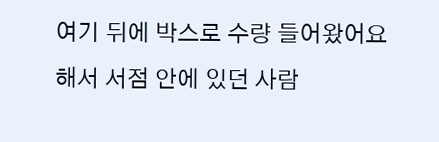여기 뒤에 박스로 수량 들어왔어요
해서 서점 안에 있던 사람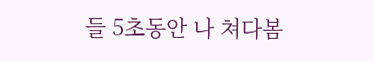들 5초동안 나 쳐다봄